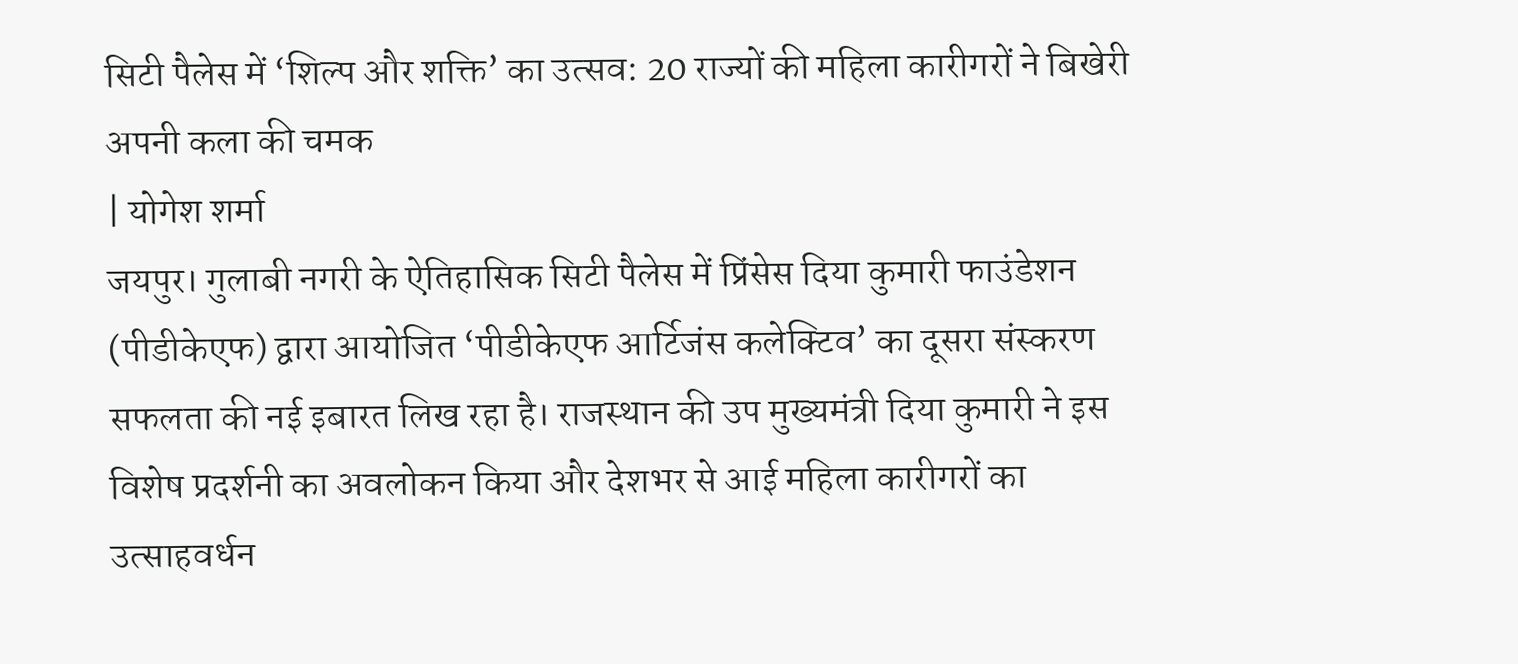सिटी पैलेस में ‘शिल्प और शक्ति’ का उत्सव: 20 राज्यों की महिला कारीगरों ने बिखेरी अपनी कला की चमक
| योगेश शर्मा
जयपुर। गुलाबी नगरी के ऐतिहासिक सिटी पैलेस में प्रिंसेस दिया कुमारी फाउंडेशन (पीडीकेएफ) द्वारा आयोजित ‘पीडीकेएफ आर्टिजंस कलेक्टिव’ का दूसरा संस्करण सफलता की नई इबारत लिख रहा है। राजस्थान की उप मुख्यमंत्री दिया कुमारी ने इस विशेष प्रदर्शनी का अवलोकन किया और देशभर से आई महिला कारीगरों का उत्साहवर्धन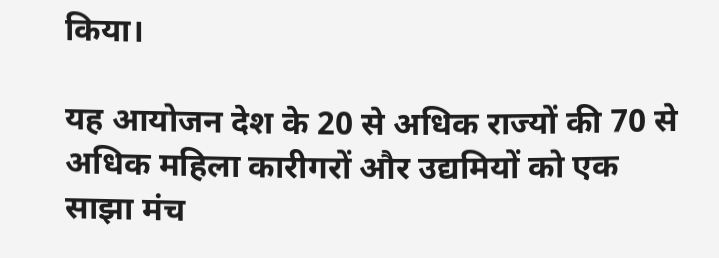किया।

यह आयोजन देश के 20 से अधिक राज्यों की 70 से अधिक महिला कारीगरों और उद्यमियों को एक साझा मंच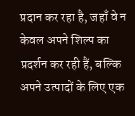प्रदान कर रहा है, जहाँ वे न केवल अपने शिल्प का प्रदर्शन कर रही हैं, बल्कि अपने उत्पादों के लिए एक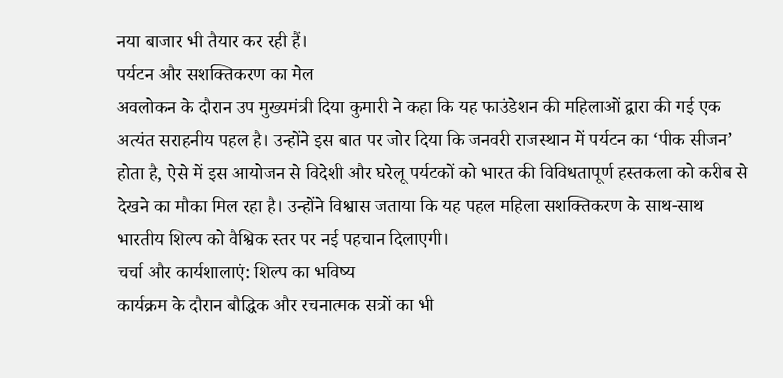नया बाजार भी तैयार कर रही हैं।
पर्यटन और सशक्तिकरण का मेल
अवलोकन के दौरान उप मुख्यमंत्री दिया कुमारी ने कहा कि यह फाउंडेशन की महिलाओं द्वारा की गई एक अत्यंत सराहनीय पहल है। उन्होंने इस बात पर जोर दिया कि जनवरी राजस्थान में पर्यटन का ‘पीक सीजन’ होता है, ऐसे में इस आयोजन से विदेशी और घरेलू पर्यटकों को भारत की विविधतापूर्ण हस्तकला को करीब से देखने का मौका मिल रहा है। उन्होंने विश्वास जताया कि यह पहल महिला सशक्तिकरण के साथ-साथ भारतीय शिल्प को वैश्विक स्तर पर नई पहचान दिलाएगी।
चर्चा और कार्यशालाएं: शिल्प का भविष्य
कार्यक्रम के दौरान बौद्धिक और रचनात्मक सत्रों का भी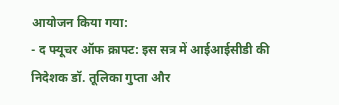आयोजन किया गया:
- द फ्यूचर ऑफ क्राफ्ट: इस सत्र में आईआईसीडी की निदेशक डॉ. तूलिका गुप्ता और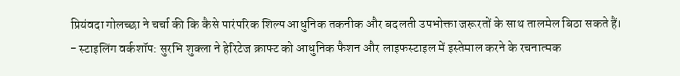प्रियंवदा गोलच्छा ने चर्चा की कि कैसे पारंपरिक शिल्प आधुनिक तकनीक और बदलती उपभोक्ता जरूरतों के साथ तालमेल बिठा सकते हैं।
- स्टाइलिंग वर्कशॉप: सुरभि शुक्ला ने हेरिटेज क्राफ्ट को आधुनिक फैशन और लाइफस्टाइल में इस्तेमाल करने के रचनात्मक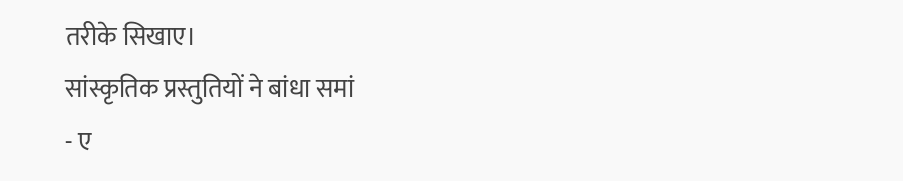तरीके सिखाए।
सांस्कृतिक प्रस्तुतियों ने बांधा समां
- ए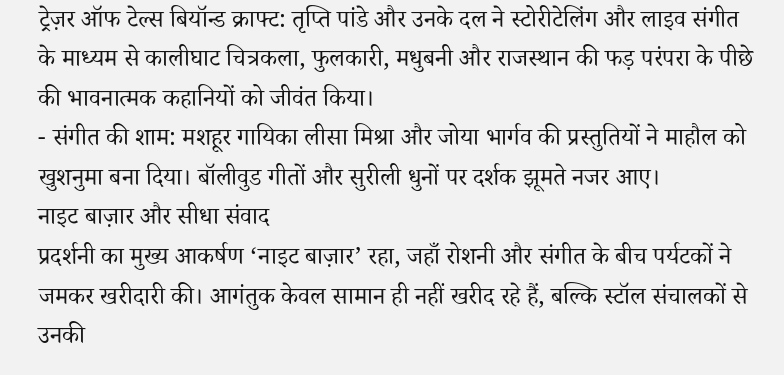ट्रेज़र ऑफ टेल्स बियॉन्ड क्राफ्ट: तृप्ति पांडे और उनके दल ने स्टोरीटेलिंग और लाइव संगीत के माध्यम से कालीघाट चित्रकला, फुलकारी, मधुबनी और राजस्थान की फड़ परंपरा के पीछे की भावनात्मक कहानियों को जीवंत किया।
- संगीत की शाम: मशहूर गायिका लीसा मिश्रा और जोया भार्गव की प्रस्तुतियों ने माहौल को खुशनुमा बना दिया। बॉलीवुड गीतों और सुरीली धुनों पर दर्शक झूमते नजर आए।
नाइट बाज़ार और सीधा संवाद
प्रदर्शनी का मुख्य आकर्षण ‘नाइट बाज़ार’ रहा, जहाँ रोशनी और संगीत के बीच पर्यटकों ने जमकर खरीदारी की। आगंतुक केवल सामान ही नहीं खरीद रहे हैं, बल्कि स्टॉल संचालकों से उनकी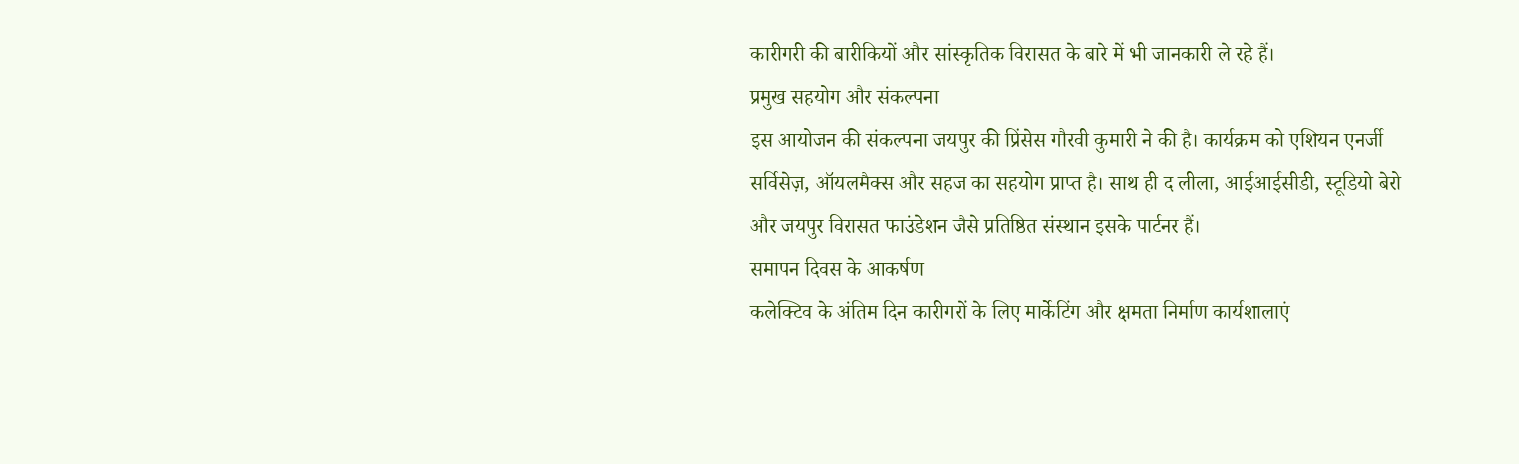कारीगरी की बारीकियों और सांस्कृतिक विरासत के बारे में भी जानकारी ले रहे हैं।
प्रमुख सहयोग और संकल्पना
इस आयोजन की संकल्पना जयपुर की प्रिंसेस गौरवी कुमारी ने की है। कार्यक्रम को एशियन एनर्जी सर्विसेज़, ऑयलमैक्स और सहज का सहयोग प्राप्त है। साथ ही द लीला, आईआईसीडी, स्टूडियो बेरो और जयपुर विरासत फाउंडेशन जैसे प्रतिष्ठित संस्थान इसके पार्टनर हैं।
समापन दिवस के आकर्षण
कलेक्टिव के अंतिम दिन कारीगरों के लिए मार्केटिंग और क्षमता निर्माण कार्यशालाएं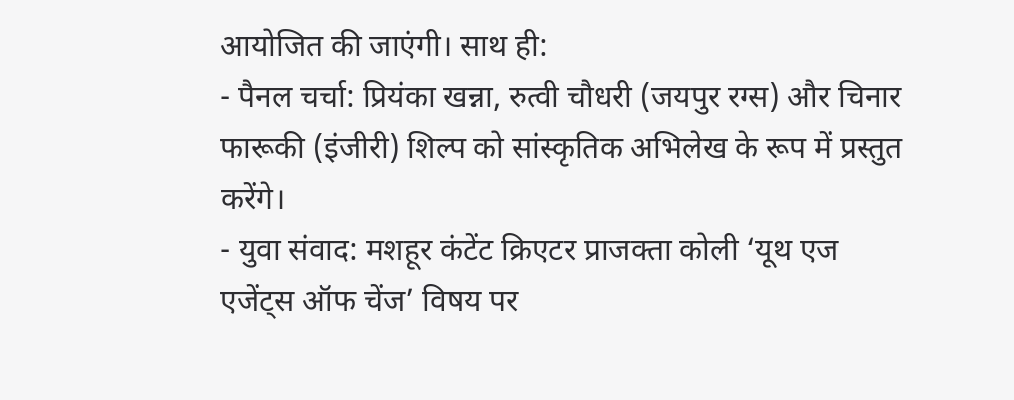आयोजित की जाएंगी। साथ ही:
- पैनल चर्चा: प्रियंका खन्ना, रुत्वी चौधरी (जयपुर रग्स) और चिनार फारूकी (इंजीरी) शिल्प को सांस्कृतिक अभिलेख के रूप में प्रस्तुत करेंगे।
- युवा संवाद: मशहूर कंटेंट क्रिएटर प्राजक्ता कोली ‘यूथ एज एजेंट्स ऑफ चेंज’ विषय पर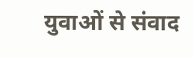युवाओं से संवाद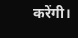करेंगी।